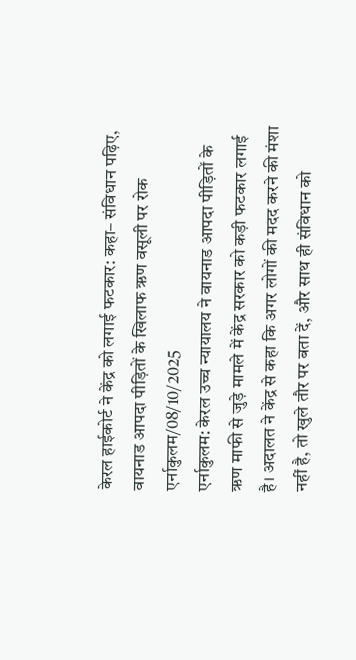केरल हाईकोर्ट ने केंद्र को लगाई फटकार: कहा– संविधान पढ़िए, वायनाड आपदा पीड़ितों के खिलाफ ऋण वसूली पर रोक
एर्नाकुलम/08/10/2025
एर्नाकुलम: केरल उच्च न्यायालय ने वायनाड आपदा पीड़ितों के ऋण माफी से जुड़े मामले में केंद्र सरकार को कड़ी फटकार लगाई है। अदालत ने केंद्र से कहा कि अगर लोगों की मदद करने की मंशा नहीं है, तो खुले तौर पर बता दें, और साथ ही संविधान को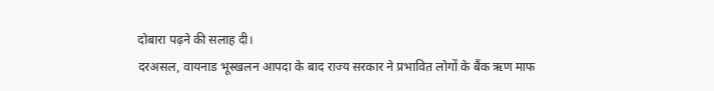दोबारा पढ़ने की सलाह दी।
दरअसल, वायनाड भूस्खलन आपदा के बाद राज्य सरकार ने प्रभावित लोगों के बैंक ऋण माफ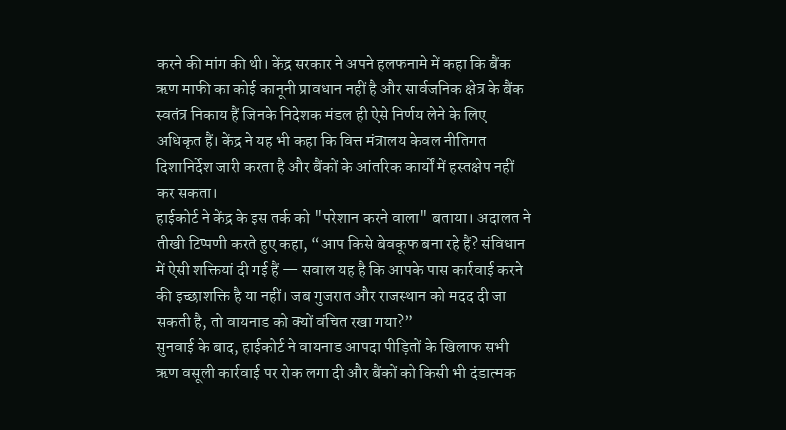करने की मांग की थी। केंद्र सरकार ने अपने हलफनामे में कहा कि बैंक ऋण माफी का कोई कानूनी प्रावधान नहीं है और सार्वजनिक क्षेत्र के बैंक स्वतंत्र निकाय हैं जिनके निदेशक मंडल ही ऐसे निर्णय लेने के लिए अधिकृत हैं। केंद्र ने यह भी कहा कि वित्त मंत्रालय केवल नीतिगत दिशानिर्देश जारी करता है और बैंकों के आंतरिक कार्यों में हस्तक्षेप नहीं कर सकता।
हाईकोर्ट ने केंद्र के इस तर्क को "परेशान करने वाला" बताया। अदालत ने तीखी टिप्पणी करते हुए कहा, “आप किसे बेवकूफ बना रहे हैं? संविधान में ऐसी शक्तियां दी गई हैं — सवाल यह है कि आपके पास कार्रवाई करने की इच्छाशक्ति है या नहीं। जब गुजरात और राजस्थान को मदद दी जा सकती है, तो वायनाड को क्यों वंचित रखा गया?”
सुनवाई के बाद, हाईकोर्ट ने वायनाड आपदा पीड़ितों के खिलाफ सभी ऋण वसूली कार्रवाई पर रोक लगा दी और बैंकों को किसी भी दंडात्मक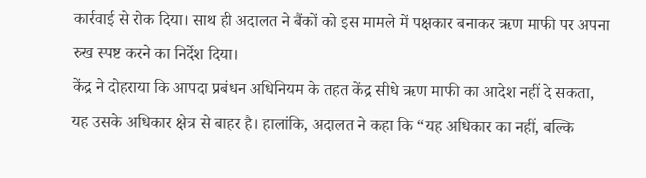कार्रवाई से रोक दिया। साथ ही अदालत ने बैंकों को इस मामले में पक्षकार बनाकर ऋण माफी पर अपना रुख स्पष्ट करने का निर्देश दिया।
केंद्र ने दोहराया कि आपदा प्रबंधन अधिनियम के तहत केंद्र सीधे ऋण माफी का आदेश नहीं दे सकता, यह उसके अधिकार क्षेत्र से बाहर है। हालांकि, अदालत ने कहा कि “यह अधिकार का नहीं, बल्कि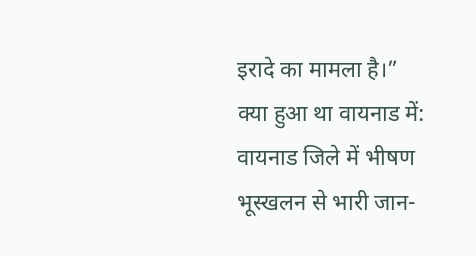इरादे का मामला है।”
क्या हुआ था वायनाड में:
वायनाड जिले में भीषण भूस्खलन से भारी जान-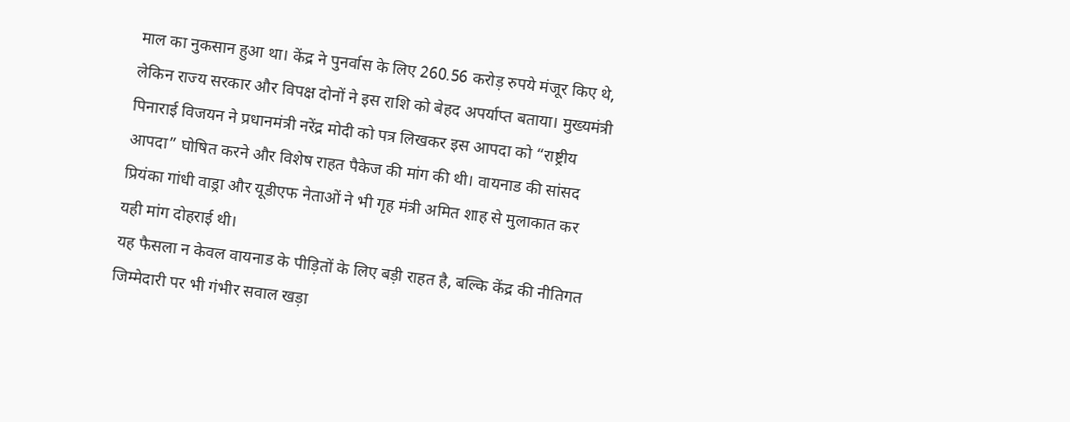माल का नुकसान हुआ था। केंद्र ने पुनर्वास के लिए 260.56 करोड़ रुपये मंजूर किए थे, लेकिन राज्य सरकार और विपक्ष दोनों ने इस राशि को बेहद अपर्याप्त बताया। मुख्यमंत्री पिनाराई विजयन ने प्रधानमंत्री नरेंद्र मोदी को पत्र लिखकर इस आपदा को “राष्ट्रीय आपदा” घोषित करने और विशेष राहत पैकेज की मांग की थी। वायनाड की सांसद प्रियंका गांधी वाड्रा और यूडीएफ नेताओं ने भी गृह मंत्री अमित शाह से मुलाकात कर यही मांग दोहराई थी।
यह फैसला न केवल वायनाड के पीड़ितों के लिए बड़ी राहत है, बल्कि केंद्र की नीतिगत जिम्मेदारी पर भी गंभीर सवाल खड़ा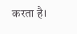करता है।